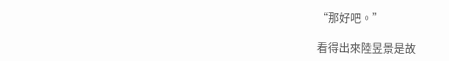“那好吧。”

看得出來陸昱景是故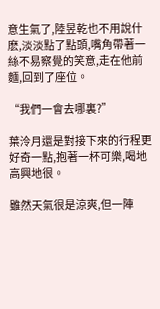意生氣了,陸昱乾也不用說什麽,淡淡點了點頭,嘴角帶著一絲不易察覺的笑意,走在他前麵,回到了座位。

“我們一會去哪裏?”

葉泠月還是對接下來的行程更好奇一點,抱著一杯可樂,喝地高興地很。

雖然天氣很是涼爽,但一陣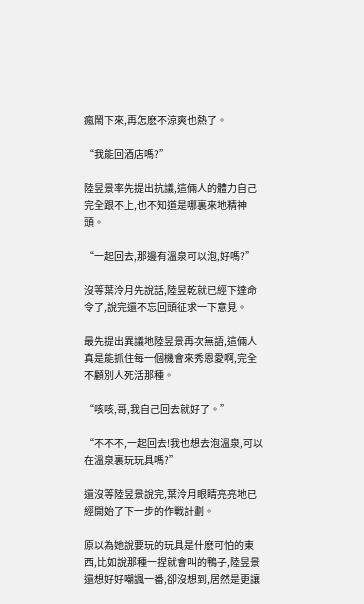瘋鬧下來,再怎麽不涼爽也熱了。

“我能回酒店嗎?”

陸昱景率先提出抗議,這倆人的體力自己完全跟不上,也不知道是哪裏來地精神頭。

“一起回去,那邊有溫泉可以泡,好嗎?”

沒等葉泠月先說話,陸昱乾就已經下達命令了,說完還不忘回頭征求一下意見。

最先提出異議地陸昱景再次無語,這倆人真是能抓住每一個機會來秀恩愛啊,完全不顧別人死活那種。

“咳咳,哥,我自己回去就好了。”

“不不不,一起回去!我也想去泡溫泉,可以在溫泉裏玩玩具嗎?”

還沒等陸昱景說完,葉泠月眼睛亮亮地已經開始了下一步的作戰計劃。

原以為她說要玩的玩具是什麽可怕的東西,比如說那種一捏就會叫的鴨子,陸昱景還想好好嘲諷一番,卻沒想到,居然是更讓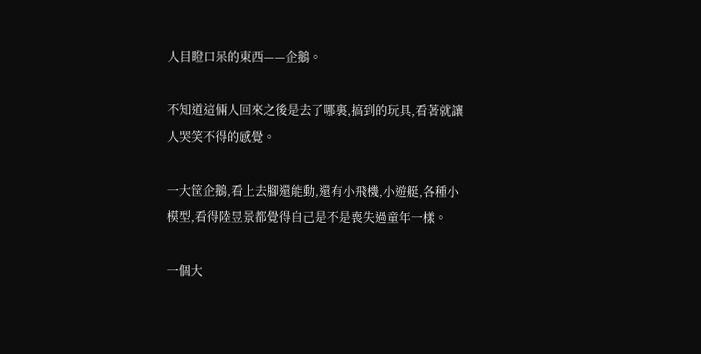人目瞪口呆的東西——企鵝。

不知道這倆人回來之後是去了哪裏,搞到的玩具,看著就讓人哭笑不得的感覺。

一大筐企鵝,看上去腳還能動,還有小飛機,小遊艇,各種小模型,看得陸昱景都覺得自己是不是喪失過童年一樣。

一個大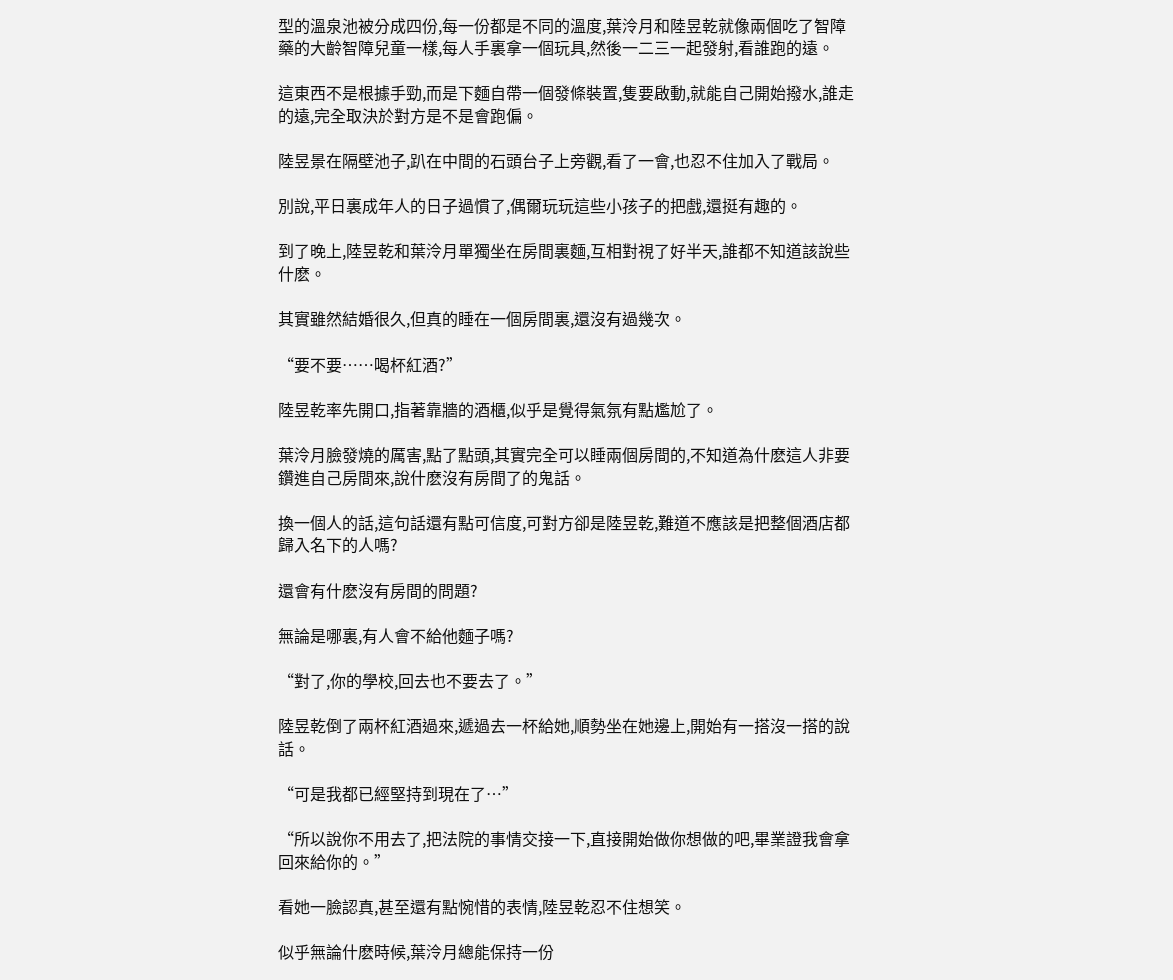型的溫泉池被分成四份,每一份都是不同的溫度,葉泠月和陸昱乾就像兩個吃了智障藥的大齡智障兒童一樣,每人手裏拿一個玩具,然後一二三一起發射,看誰跑的遠。

這東西不是根據手勁,而是下麵自帶一個發條裝置,隻要啟動,就能自己開始撥水,誰走的遠,完全取決於對方是不是會跑偏。

陸昱景在隔壁池子,趴在中間的石頭台子上旁觀,看了一會,也忍不住加入了戰局。

別說,平日裏成年人的日子過慣了,偶爾玩玩這些小孩子的把戲,還挺有趣的。

到了晚上,陸昱乾和葉泠月單獨坐在房間裏麵,互相對視了好半天,誰都不知道該說些什麽。

其實雖然結婚很久,但真的睡在一個房間裏,還沒有過幾次。

“要不要……喝杯紅酒?”

陸昱乾率先開口,指著靠牆的酒櫃,似乎是覺得氣氛有點尷尬了。

葉泠月臉發燒的厲害,點了點頭,其實完全可以睡兩個房間的,不知道為什麽這人非要鑽進自己房間來,說什麽沒有房間了的鬼話。

換一個人的話,這句話還有點可信度,可對方卻是陸昱乾,難道不應該是把整個酒店都歸入名下的人嗎?

還會有什麽沒有房間的問題?

無論是哪裏,有人會不給他麵子嗎?

“對了,你的學校,回去也不要去了。”

陸昱乾倒了兩杯紅酒過來,遞過去一杯給她,順勢坐在她邊上,開始有一搭沒一搭的說話。

“可是我都已經堅持到現在了…”

“所以說你不用去了,把法院的事情交接一下,直接開始做你想做的吧,畢業證我會拿回來給你的。”

看她一臉認真,甚至還有點惋惜的表情,陸昱乾忍不住想笑。

似乎無論什麽時候,葉泠月總能保持一份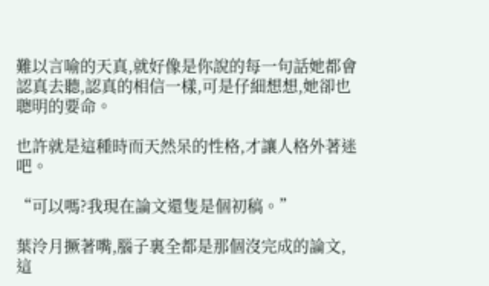難以言喻的天真,就好像是你說的每一句話她都會認真去聽,認真的相信一樣,可是仔細想想,她卻也聰明的要命。

也許就是這種時而天然呆的性格,才讓人格外著迷吧。

“可以嗎?我現在論文還隻是個初稿。”

葉泠月撅著嘴,腦子裏全都是那個沒完成的論文,這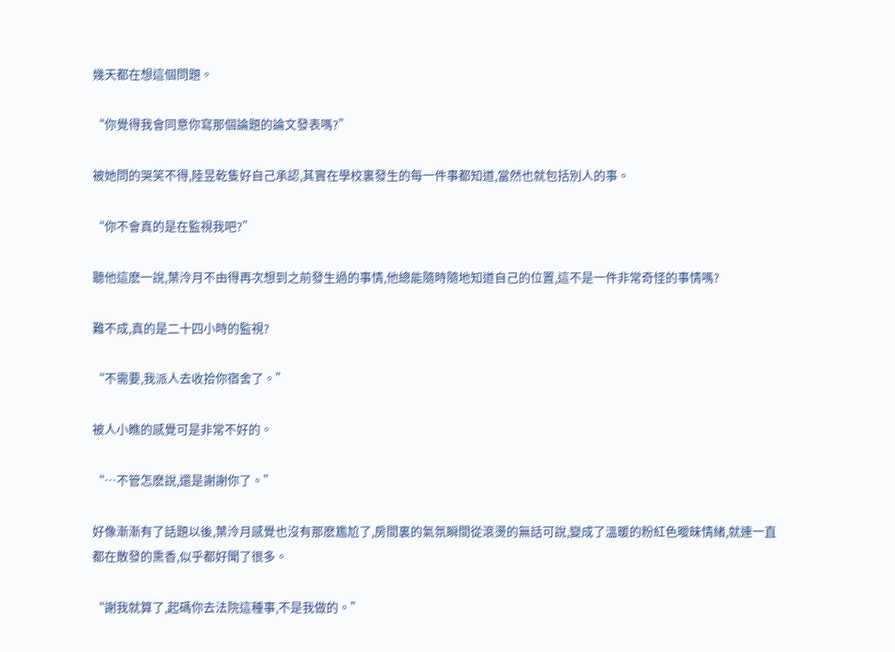幾天都在想這個問題。

“你覺得我會同意你寫那個論題的論文發表嗎?”

被她問的哭笑不得,陸昱乾隻好自己承認,其實在學校裏發生的每一件事都知道,當然也就包括別人的事。

“你不會真的是在監視我吧?”

聽他這麽一說,葉泠月不由得再次想到之前發生過的事情,他總能隨時隨地知道自己的位置,這不是一件非常奇怪的事情嗎?

難不成,真的是二十四小時的監視?

“不需要,我派人去收拾你宿舍了。”

被人小瞧的感覺可是非常不好的。

“…不管怎麽說,還是謝謝你了。”

好像漸漸有了話題以後,葉泠月感覺也沒有那麽尷尬了,房間裏的氣氛瞬間從滾燙的無話可說,變成了溫暖的粉紅色曖昧情緒,就連一直都在散發的熏香,似乎都好聞了很多。

“謝我就算了,起碼你去法院這種事,不是我做的。”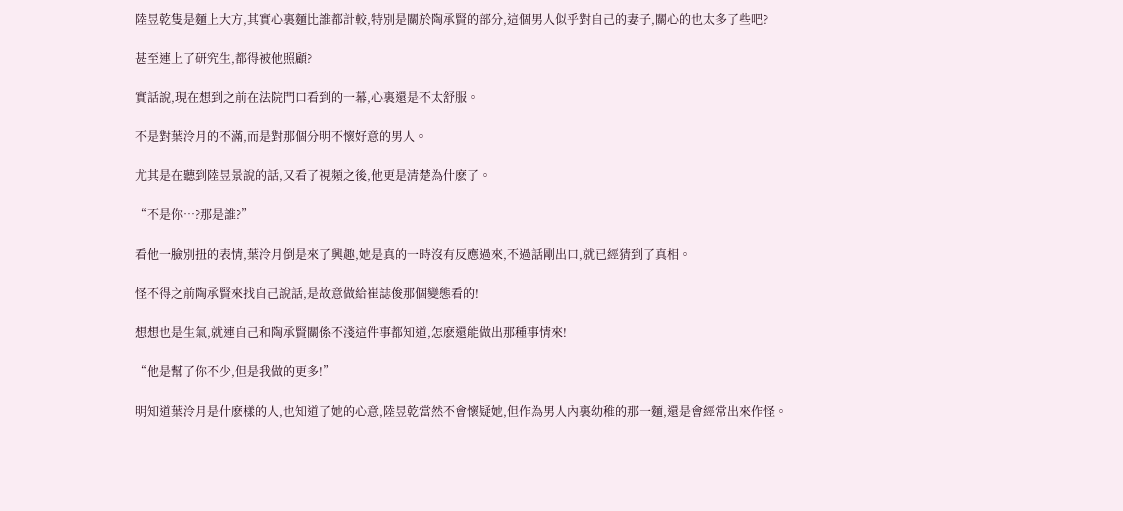陸昱乾隻是麵上大方,其實心裏麵比誰都計較,特別是關於陶承賢的部分,這個男人似乎對自己的妻子,關心的也太多了些吧?

甚至連上了研究生,都得被他照顧?

實話說,現在想到之前在法院門口看到的一幕,心裏還是不太舒服。

不是對葉泠月的不滿,而是對那個分明不懷好意的男人。

尤其是在聽到陸昱景說的話,又看了視頻之後,他更是清楚為什麽了。

“不是你…?那是誰?”

看他一臉別扭的表情,葉泠月倒是來了興趣,她是真的一時沒有反應過來,不過話剛出口,就已經猜到了真相。

怪不得之前陶承賢來找自己說話,是故意做給崔誌俊那個變態看的!

想想也是生氣,就連自己和陶承賢關係不淺這件事都知道,怎麽還能做出那種事情來!

“他是幫了你不少,但是我做的更多!”

明知道葉泠月是什麽樣的人,也知道了她的心意,陸昱乾當然不會懷疑她,但作為男人內裏幼稚的那一麵,還是會經常出來作怪。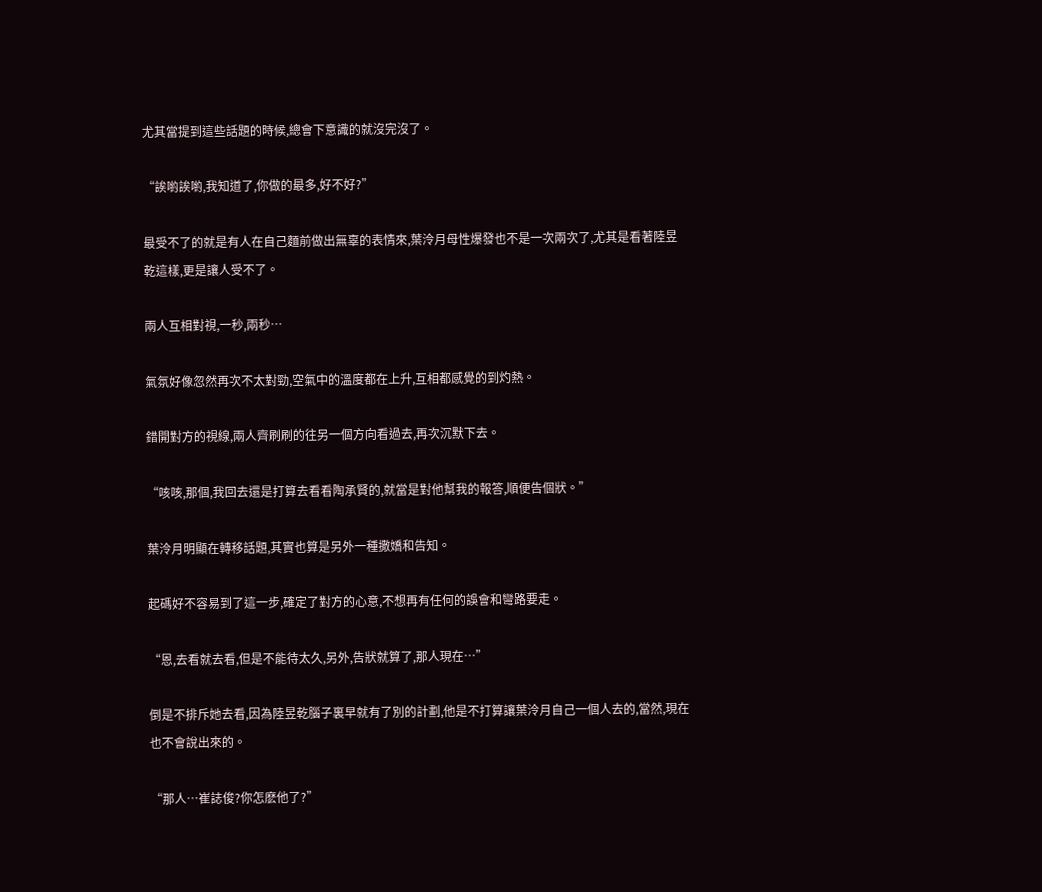尤其當提到這些話題的時候,總會下意識的就沒完沒了。

“誒喲誒喲,我知道了,你做的最多,好不好?”

最受不了的就是有人在自己麵前做出無辜的表情來,葉泠月母性爆發也不是一次兩次了,尤其是看著陸昱乾這樣,更是讓人受不了。

兩人互相對視,一秒,兩秒…

氣氛好像忽然再次不太對勁,空氣中的溫度都在上升,互相都感覺的到灼熱。

錯開對方的視線,兩人齊刷刷的往另一個方向看過去,再次沉默下去。

“咳咳,那個,我回去還是打算去看看陶承賢的,就當是對他幫我的報答,順便告個狀。”

葉泠月明顯在轉移話題,其實也算是另外一種撒嬌和告知。

起碼好不容易到了這一步,確定了對方的心意,不想再有任何的誤會和彎路要走。

“恩,去看就去看,但是不能待太久,另外,告狀就算了,那人現在…”

倒是不排斥她去看,因為陸昱乾腦子裏早就有了別的計劃,他是不打算讓葉泠月自己一個人去的,當然,現在也不會說出來的。

“那人…崔誌俊?你怎麽他了?”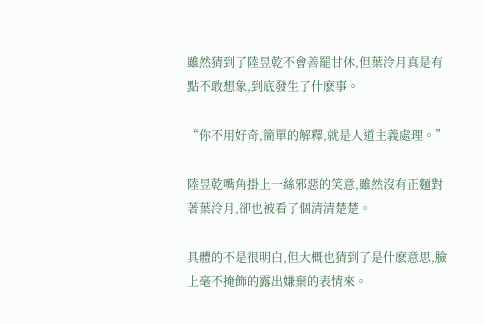雖然猜到了陸昱乾不會善罷甘休,但葉泠月真是有點不敢想象,到底發生了什麽事。

“你不用好奇,簡單的解釋,就是人道主義處理。”

陸昱乾嘴角掛上一絲邪惡的笑意,雖然沒有正麵對著葉泠月,卻也被看了個清清楚楚。

具體的不是很明白,但大概也猜到了是什麽意思,臉上毫不掩飾的露出嫌棄的表情來。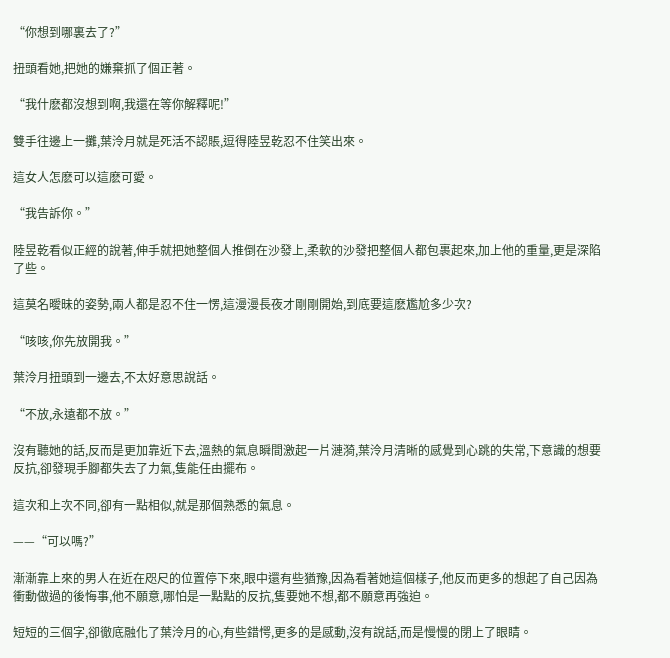“你想到哪裏去了?”

扭頭看她,把她的嫌棄抓了個正著。

“我什麽都沒想到啊,我還在等你解釋呢!”

雙手往邊上一攤,葉泠月就是死活不認賬,逗得陸昱乾忍不住笑出來。

這女人怎麽可以這麽可愛。

“我告訴你。”

陸昱乾看似正經的說著,伸手就把她整個人推倒在沙發上,柔軟的沙發把整個人都包裹起來,加上他的重量,更是深陷了些。

這莫名曖昧的姿勢,兩人都是忍不住一愣,這漫漫長夜才剛剛開始,到底要這麽尷尬多少次?

“咳咳,你先放開我。”

葉泠月扭頭到一邊去,不太好意思說話。

“不放,永遠都不放。”

沒有聽她的話,反而是更加靠近下去,溫熱的氣息瞬間激起一片漣漪,葉泠月清晰的感覺到心跳的失常,下意識的想要反抗,卻發現手腳都失去了力氣,隻能任由擺布。

這次和上次不同,卻有一點相似,就是那個熟悉的氣息。

——“可以嗎?”

漸漸靠上來的男人在近在咫尺的位置停下來,眼中還有些猶豫,因為看著她這個樣子,他反而更多的想起了自己因為衝動做過的後悔事,他不願意,哪怕是一點點的反抗,隻要她不想,都不願意再強迫。

短短的三個字,卻徹底融化了葉泠月的心,有些錯愕,更多的是感動,沒有說話,而是慢慢的閉上了眼睛。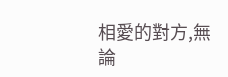相愛的對方,無論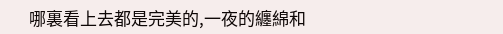哪裏看上去都是完美的,一夜的纏綿和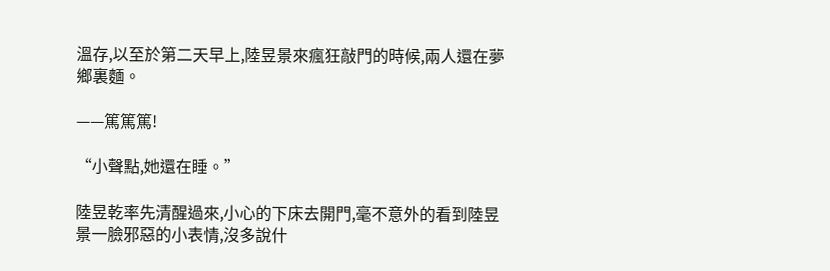溫存,以至於第二天早上,陸昱景來瘋狂敲門的時候,兩人還在夢鄉裏麵。

——篤篤篤!

“小聲點,她還在睡。”

陸昱乾率先清醒過來,小心的下床去開門,毫不意外的看到陸昱景一臉邪惡的小表情,沒多說什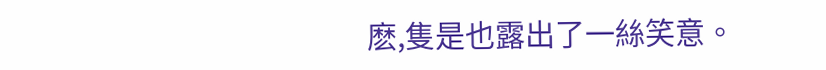麽,隻是也露出了一絲笑意。